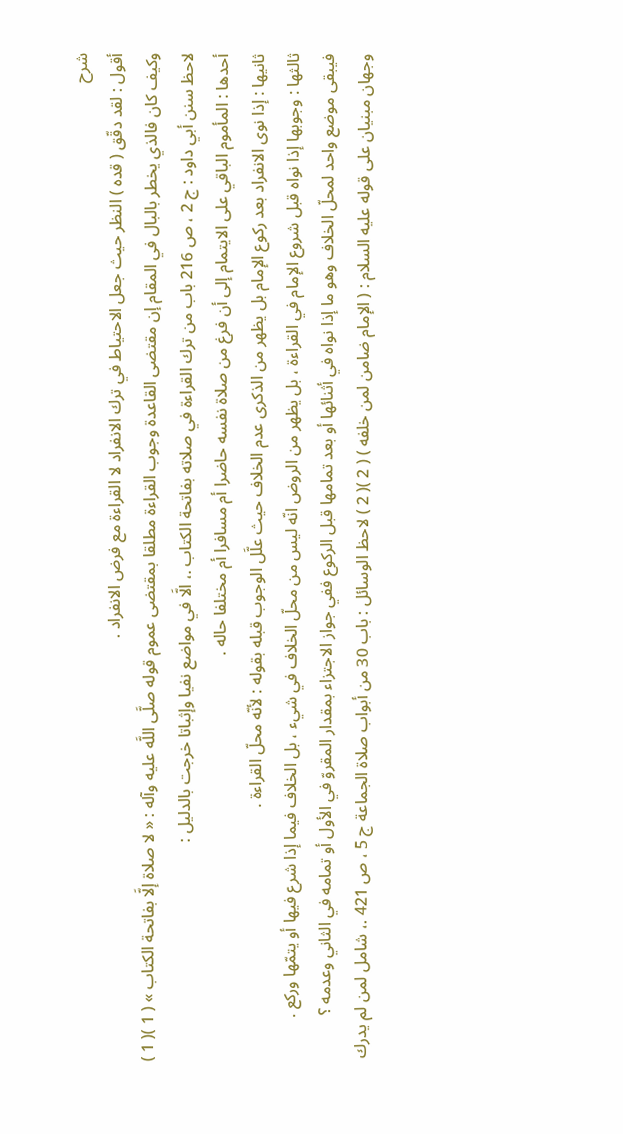شرح
أقول : لقد دقّق ( قده ) النظر حيث جعل الاحتياط في ترك الانفراد لا القراءة مع فرض الانفراد .
وكيف كان فالذي يخطر بالبال في المقام إن مقتضى القاعدة وجوب القراءة مطلقا بمقتضى عموم قوله صلَّى اللَّه عليه وآله : « لا صلاة إلَّا بفاتحة الكتاب » ( 1 )( 1 ) لاحظ سنن أبي داود : ج 2 ، ص 216 باب من ترك القراءة في صلاته بفاتحة الكتاب .، الَّا في مواضع نفيا وإثباتا خرجت بالدليل :
أحدها : المأموم الباقي على الايتمام إلى أن فرغ من صلاة نفسه حاضرا أم مسافرا أم مختلفا حاله .
ثانيها : إذا نوى الانفراد بعد ركوع الإمام بل يظهر من الذكرى عدم الخلاف حيث علَّل الوجوب قبله بقوله : لأنّه محلّ القراءة .
ثالثها : وجوبها إذا نواه قبل شروع الإمام في القراءة ، بل يظهر من الروض انّه ليس من محلّ الخلاف في شيء ، بل الخلاف فيما إذا شرع فيها أو يتمّها وركع .
فيبقى موضع واحد لمحلّ الخلاف وهو ما إذا نواه في أثنائها أو بعد تمامها قبل الركوع ففي جواز الاجتزاء بمقدار المقروّ في الأول أو تمامه في الثاني وعدمه ؟
وجهان مبنيان على قوله عليه السلام : ( الإمام ضامن لمن خلفه ) ( 2 )( 2 ) لاحظ الوسائل : باب 30 من أبواب صلاة الجماعة ج 5 ، ص 421 .، شامل لمن لم يدرك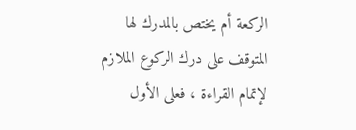الركعة أم يختص بالمدرك لها المتوقف على درك الركوع الملازم لإتمام القراءة ، فعلى الأول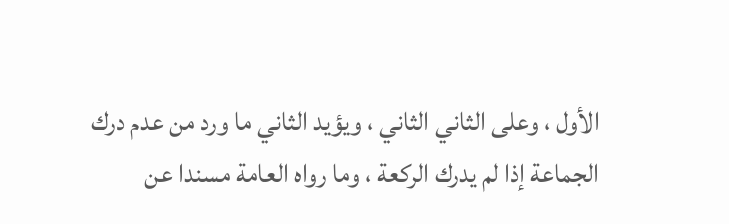الأول ، وعلى الثاني الثاني ، ويؤيد الثاني ما ورد من عدم درك الجماعة إذا لم يدرك الركعة ، وما رواه العامة مسندا عن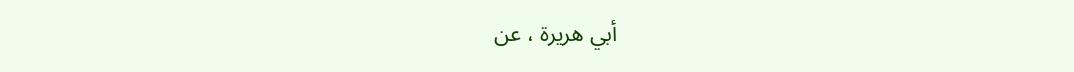أبي هريرة ، عن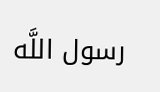رسول اللَّه